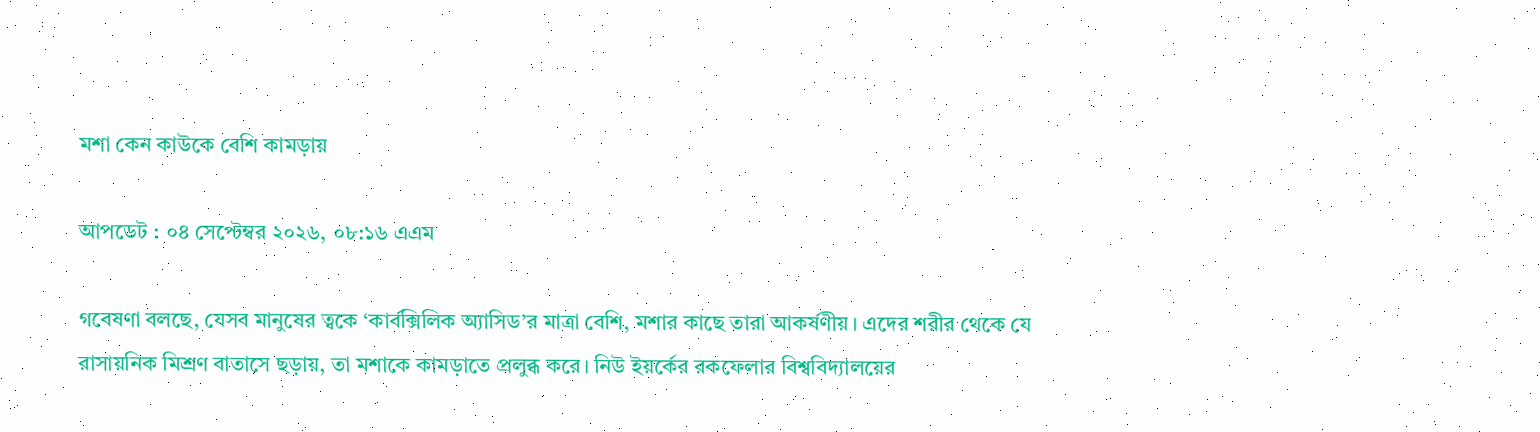মশা কেন কাউকে বেশি কামড়ায়

আপডেট : ০৪ সেপ্টেম্বর ২০২৬, ০৮:১৬ এএম

গবেষণা বলছে, যেসব মানুষের ত্বকে ‘কার্বক্সিলিক অ্যাসিড’র মাত্রা বেশি, মশার কাছে তারা আকর্ষণীয়। এদের শরীর থেকে যে রাসায়নিক মিশ্রণ বাতাসে ছড়ায়, তা মশাকে কামড়াতে প্রলুব্ধ করে। নিউ ইয়র্কের রকফেলার বিশ্ববিদ্যালয়ের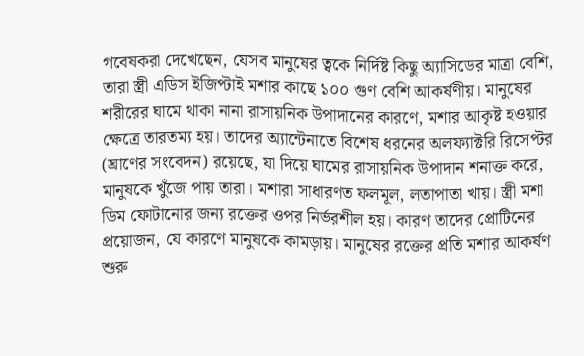গবেষকরা দেখেছেন, যেসব মানুষের ত্বকে নির্দিষ্ট কিছু অ্যাসিডের মাত্রা বেশি, তারা স্ত্রী এডিস ইজিপ্টাই মশার কাছে ১০০ গুণ বেশি আকর্ষণীয়। মানুষের শরীরের ঘামে থাকা নানা রাসায়নিক উপাদানের কারণে, মশার আকৃষ্ট হওয়ার ক্ষেত্রে তারতম্য হয়। তাদের অ্যান্টেনাতে বিশেষ ধরনের অলফ্যাক্টরি রিসেপ্টর (ঘ্রাণের সংবেদন) রয়েছে, যা দিয়ে ঘামের রাসায়নিক উপাদান শনাক্ত করে, মানুষকে খুঁজে পায় তারা। মশারা সাধারণত ফলমূল, লতাপাতা খায়। স্ত্রী মশা ডিম ফোটানোর জন্য রক্তের ওপর নির্ভরশীল হয়। কারণ তাদের প্রোটিনের প্রয়োজন, যে কারণে মানুষকে কামড়ায়। মানুষের রক্তের প্রতি মশার আকর্ষণ শুরু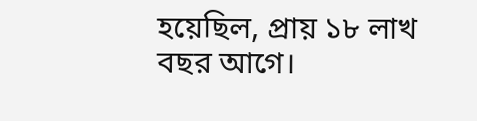হয়েছিল, প্রায় ১৮ লাখ বছর আগে।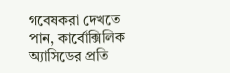গবেষকরা দেখতে পান, কার্বোক্সিলিক অ্যাসিডের প্রতি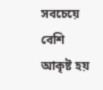সবচেয়ে বেশি আকৃষ্ট হয়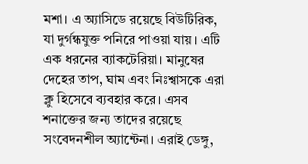মশা। এ অ্যাসিডে রয়েছে বিউটিরিক, যা দুর্গন্ধযুক্ত পনিরে পাওয়া যায়। এটি এক ধরনের ব্যাকটেরিয়া। মানুষের দেহের তাপ, ঘাম এবং নিঃশ্বাসকে এরা ক্লু হিসেবে ব্যবহার করে। এসব শনাক্তের জন্য তাদের রয়েছে সংবেদনশীল অ্যান্টেনা। এরাই ডেঙ্গু,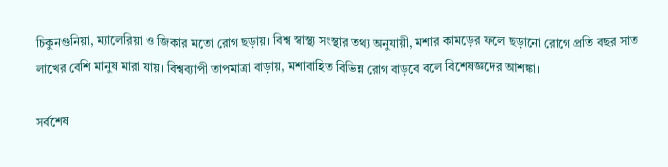চিকুনগুনিয়া, ম্যালেরিয়া ও জিকার মতো রোগ ছড়ায়। বিশ্ব স্বাস্থ্য সংস্থার তথ্য অনুযায়ী, মশার কামড়ের ফলে ছড়ানো রোগে প্রতি বছর সাত লাখের বেশি মানুষ মারা যায়। বিশ্বব্যাপী তাপমাত্রা বাড়ায়, মশাবাহিত বিভিন্ন রোগ বাড়বে বলে বিশেষজ্ঞদের আশঙ্কা।

সর্বশেষ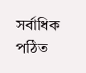সর্বাধিক পঠিত